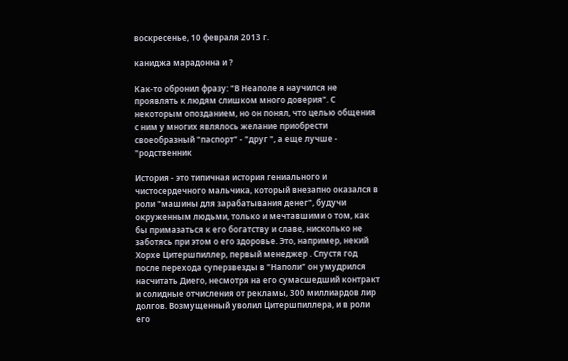воскресенье, 10 февраля 2013 г.

каниджа марадонна и ?

Как-то обронил фразу: "В Неаполе я научился не проявлять к людям слишком много доверия". С некоторым опозданием, но он понял, что целью общения с ним у многих являлось желание приобрести своеобразный "паспорт" - "друг ", а еще лучше - "родственник

История - это типичная история гениального и чистосердечного мальчика, который внезапно оказался в роли "машины для зарабатывания денег", будучи окруженным людьми, только и мечтавшими о том, как бы примазаться к его богатству и славе, нисколько не заботясь при этом о его здоровье. Это, например, некий Хорхе Цитершпиллер, первый менеджер . Спустя год после перехода суперзвезды в "Наполи" он умудрился насчитать Диего, несмотря на его сумасшедший контракт и солидные отчисления от рекламы, 300 миллиардов лир долгов. Возмущенный уволил Цитершпиллера, и в роли его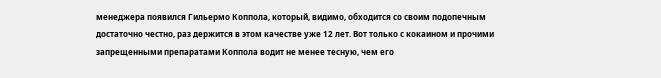менеджера появился Гильермо Коппола, который, видимо, обходится со своим подопечным достаточно честно, раз держится в этом качестве уже 12 лет. Вот только с кокаином и прочими запрещенными препаратами Коппола водит не менее тесную, чем его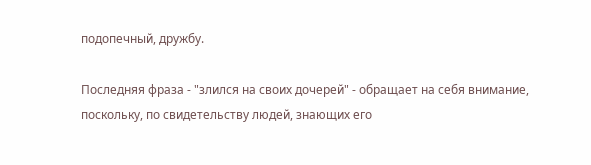подопечный, дружбу.

Последняя фраза - "злился на своих дочерей" - обращает на себя внимание, поскольку, по свидетельству людей, знающих его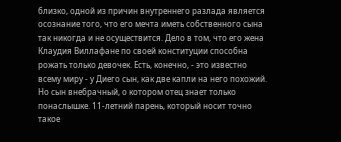близко, одной из причин внутреннего разлада является осознание того, что его мечта иметь собственного сына так никогда и не осуществится. Дело в том, что его жена Клаудия Виллафане по своей конституции способна рожать только девочек. Есть, конечно, - это известно всему миру - у Диего сын, как две капли на него похожий. Но сын внебрачный, о котором отец знает только понаслышке. 11-летний парень, который носит точно такое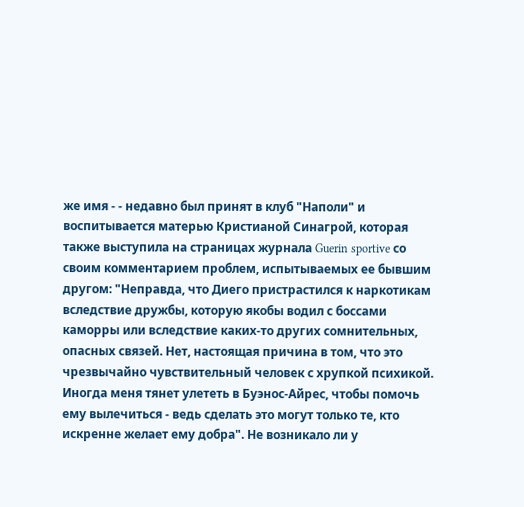же имя - - недавно был принят в клуб "Наполи" и воспитывается матерью Кристианой Синагрой, которая также выступила на страницах журнала Guerin sportive со своим комментарием проблем, испытываемых ее бывшим другом: "Неправда, что Диего пристрастился к наркотикам вследствие дружбы, которую якобы водил с боссами каморры или вследствие каких-то других сомнительных, опасных связей. Нет, настоящая причина в том, что это чрезвычайно чувствительный человек с хрупкой психикой. Иногда меня тянет улететь в Буэнос-Айрес, чтобы помочь ему вылечиться - ведь сделать это могут только те, кто искренне желает ему добра". Не возникало ли у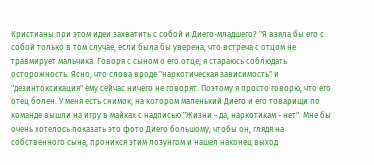Кристианы при этом идеи захватить с собой и Диего-младшего? "Я взяла бы его с собой только в том случае, если была бы уверена, что встреча с отцом не травмирует мальчика. Говоря с сыном о его отце, я стараюсь соблюдать осторожность. Ясно, что слова вроде "наркотическая зависимость" и "дезинтоксикация" ему сейчас ничего не говорят. Поэтому я просто говорю, что его отец болен. У меня есть снимок, на котором маленький Диего и его товарищи по команде вышли на игру в майках с надписью "Жизни - да, наркотикам - нет". Мне бы очень хотелось показать это фото Диего большому, чтобы он, глядя на собственного сына, проникся этим лозунгом и нашел наконец выход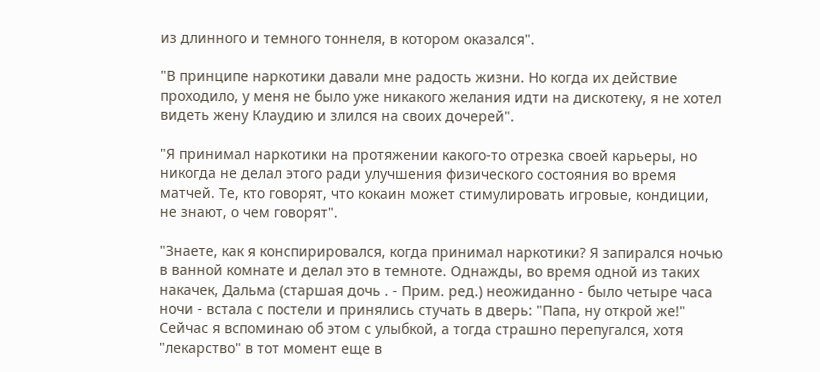из длинного и темного тоннеля, в котором оказался".

"В принципе наркотики давали мне радость жизни. Но когда их действие проходило, у меня не было уже никакого желания идти на дискотеку, я не хотел видеть жену Клаудию и злился на своих дочерей".

"Я принимал наркотики на протяжении какого-то отрезка своей карьеры, но никогда не делал этого ради улучшения физического состояния во время матчей. Те, кто говорят, что кокаин может стимулировать игровые, кондиции, не знают, о чем говорят".

"Знаете, как я конспирировался, когда принимал наркотики? Я запирался ночью в ванной комнате и делал это в темноте. Однажды, во время одной из таких накачек, Дальма (старшая дочь . - Прим. ред.) неожиданно - было четыре часа ночи - встала с постели и принялись стучать в дверь: "Папа, ну открой же!" Сейчас я вспоминаю об этом с улыбкой, а тогда страшно перепугался, хотя "лекарство" в тот момент еще в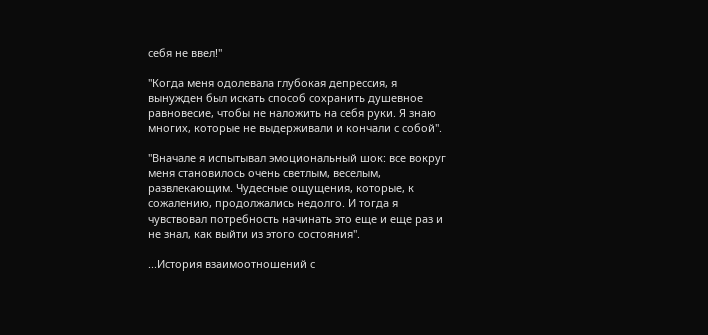себя не ввел!"

"Когда меня одолевала глубокая депрессия, я вынужден был искать способ сохранить душевное равновесие, чтобы не наложить на себя руки. Я знаю многих, которые не выдерживали и кончали с собой".

"Вначале я испытывал эмоциональный шок: все вокруг меня становилось очень светлым, веселым, развлекающим. Чудесные ощущения, которые, к сожалению, продолжались недолго. И тогда я чувствовал потребность начинать это еще и еще раз и не знал, как выйти из этого состояния".

...История взаимоотношений с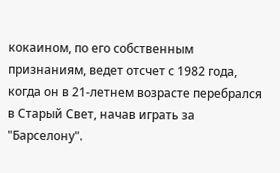кокаином, по его собственным признаниям, ведет отсчет с 1982 года, когда он в 21-летнем возрасте перебрался в Старый Свет, начав играть за "Барселону".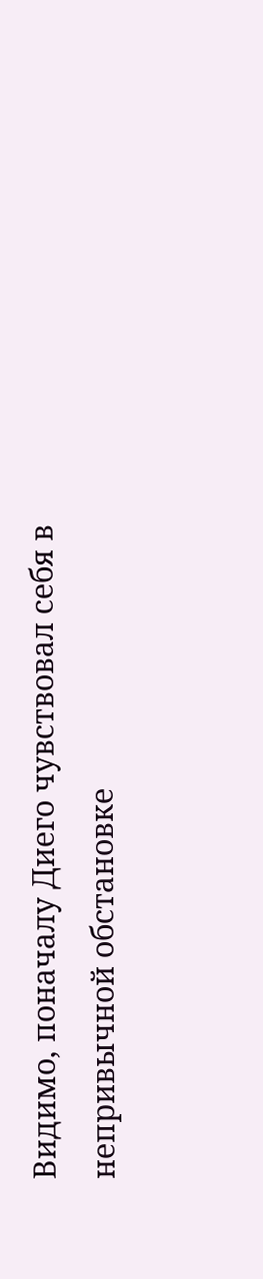Видимо, поначалу Диего чувствовал себя в непривычной обстановке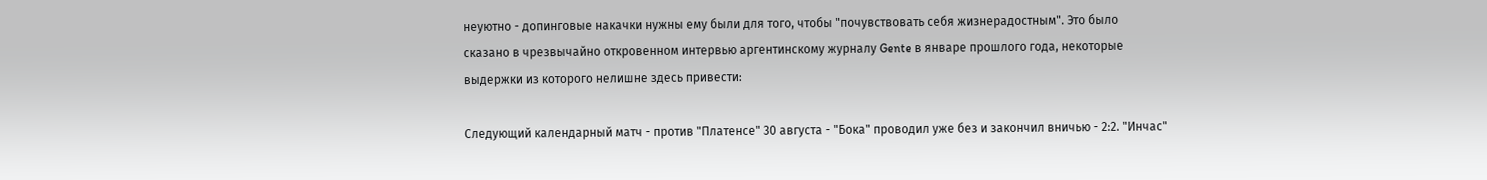неуютно - допинговые накачки нужны ему были для того, чтобы "почувствовать себя жизнерадостным". Это было сказано в чрезвычайно откровенном интервью аргентинскому журналу Gente в январе прошлого года, некоторые выдержки из которого нелишне здесь привести:

Следующий календарный матч - против "Платенсе" 30 августа - "Бока" проводил уже без и закончил вничью - 2:2. "Инчас"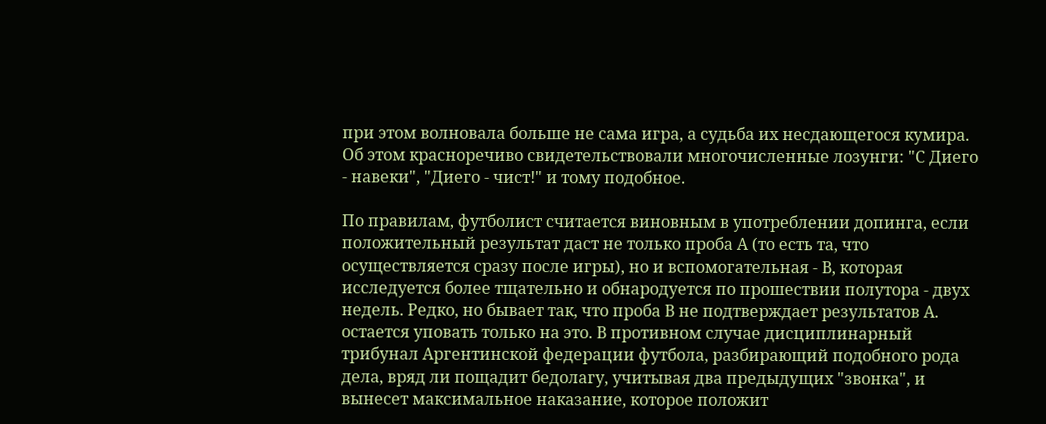при этом волновала больше не сама игра, а судьба их несдающегося кумира. Об этом красноречиво свидетельствовали многочисленные лозунги: "С Диего - навеки", "Диего - чист!" и тому подобное.

По правилам, футболист считается виновным в употреблении допинга, если положительный результат даст не только проба А (то есть та, что осуществляется сразу после игры), но и вспомогательная - В, которая исследуется более тщательно и обнародуется по прошествии полутора - двух недель. Редко, но бывает так, что проба В не подтверждает результатов А. остается уповать только на это. В противном случае дисциплинарный трибунал Аргентинской федерации футбола, разбирающий подобного рода дела, вряд ли пощадит бедолагу, учитывая два предыдущих "звонка", и вынесет максимальное наказание, которое положит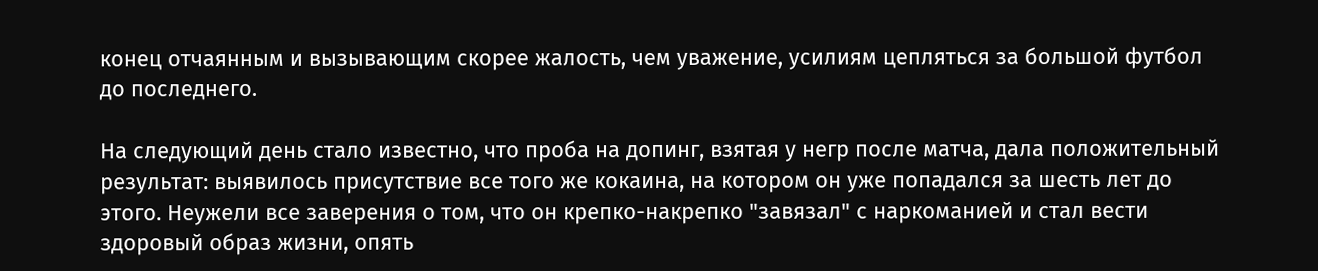конец отчаянным и вызывающим скорее жалость, чем уважение, усилиям цепляться за большой футбол до последнего.

На следующий день стало известно, что проба на допинг, взятая у негр после матча, дала положительный результат: выявилось присутствие все того же кокаина, на котором он уже попадался за шесть лет до этого. Неужели все заверения о том, что он крепко-накрепко "завязал" с наркоманией и стал вести здоровый образ жизни, опять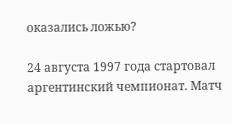оказались ложью?

24 августа 1997 года стартовал аргентинский чемпионат. Матч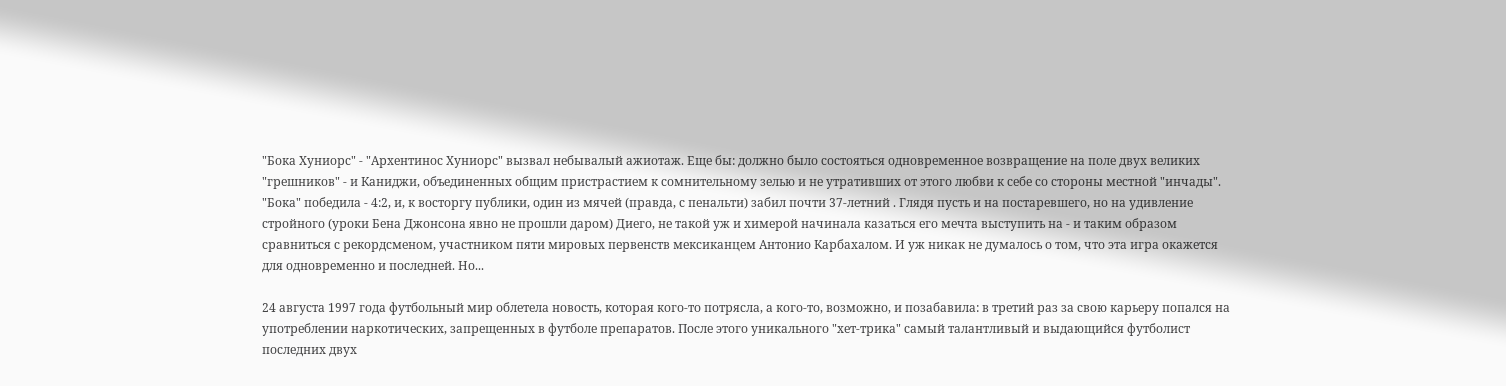"Бока Хуниорс" - "Архентинос Хуниорс" вызвал небывалый ажиотаж. Еще бы: должно было состояться одновременное возвращение на поле двух великих "грешников" - и Каниджи, объединенных общим пристрастием к сомнительному зелью и не утративших от этого любви к себе со стороны местной "инчады". "Бока" победила - 4:2, и, к восторгу публики, один из мячей (правда, с пенальти) забил почти 37-летний . Глядя пусть и на постаревшего, но на удивление стройного (уроки Бена Джонсона явно не прошли даром) Диего, не такой уж и химерой начинала казаться его мечта выступить на - и таким образом сравниться с рекордсменом, участником пяти мировых первенств мексиканцем Антонио Карбахалом. И уж никак не думалось о том, что эта игра окажется для одновременно и последней. Но...

24 августа 1997 года футбольный мир облетела новость, которая кого-то потрясла, а кого-то, возможно, и позабавила: в третий раз за свою карьеру попался на употреблении наркотических, запрещенных в футболе препаратов. После этого уникального "хет-трика" самый талантливый и выдающийся футболист последних двух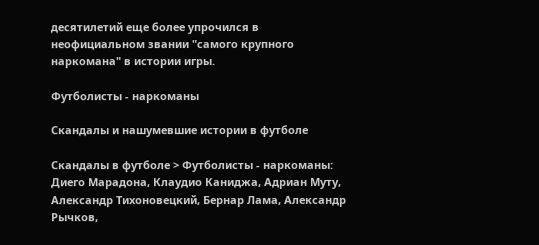десятилетий еще более упрочился в неофициальном звании "самого крупного наркомана" в истории игры.

Футболисты - наркоманы

Скандалы и нашумевшие истории в футболе

Скандалы в футболе > Футболисты - наркоманы: Диего Марадона, Клаудио Каниджа, Адриан Муту, Александр Тихоновецкий, Бернар Лама, Александр Рычков,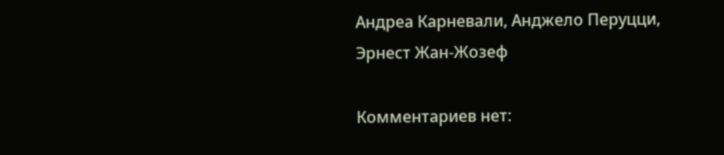Андреа Карневали, Анджело Перуцци, Эрнест Жан-Жозеф

Комментариев нет: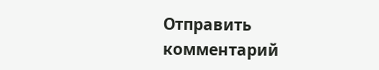Отправить комментарий